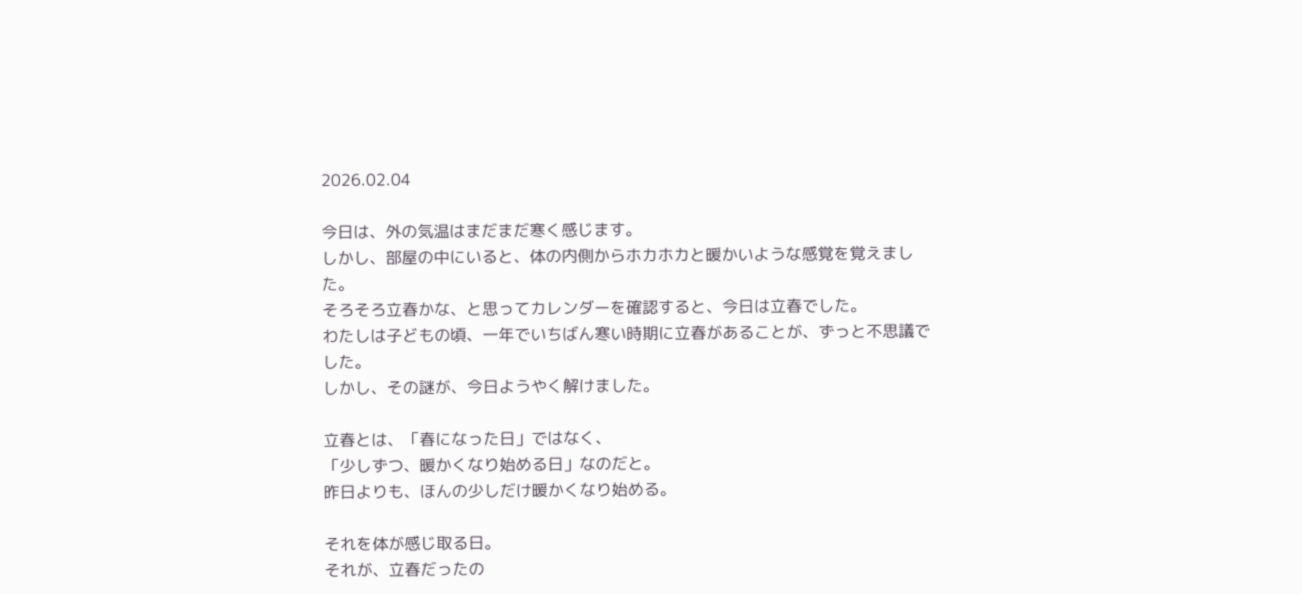2026.02.04

今日は、外の気温はまだまだ寒く感じます。
しかし、部屋の中にいると、体の内側からホカホカと暖かいような感覚を覚えました。
そろそろ立春かな、と思ってカレンダーを確認すると、今日は立春でした。
わたしは子どもの頃、一年でいちばん寒い時期に立春があることが、ずっと不思議でした。
しかし、その謎が、今日ようやく解けました。

立春とは、「春になった日」ではなく、
「少しずつ、暖かくなり始める日」なのだと。
昨日よりも、ほんの少しだけ暖かくなり始める。

それを体が感じ取る日。
それが、立春だったの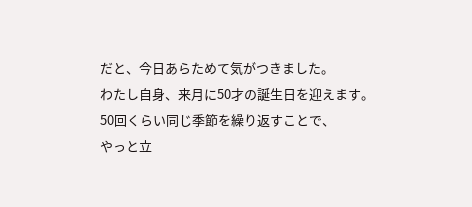だと、今日あらためて気がつきました。
わたし自身、来月に50才の誕生日を迎えます。
50回くらい同じ季節を繰り返すことで、
やっと立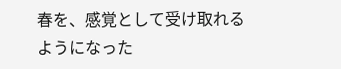春を、感覚として受け取れるようになった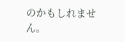のかもしれません。